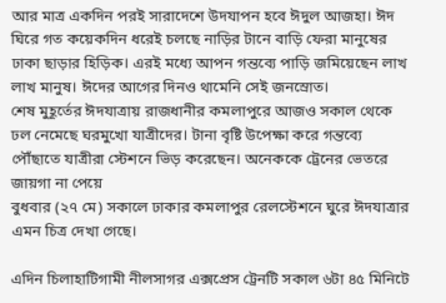আর মাত্র একদিন পরই সারাদেশে উদযাপন হবে ঈদুল আজহা। ঈদ ঘিরে গত কয়েকদিন ধরেই চলছে নাড়ির টানে বাড়ি ফেরা মানুষের ঢাকা ছাড়ার হিড়িক। এরই মধ্যে আপন গন্তব্যে পাড়ি জমিয়েছেন লাখ লাখ মানুষ। ঈদের আগের দিনও থামেনি সেই জনস্রোত।
শেষ মুহূর্তের ঈদযাত্রায় রাজধানীর কমলাপুরে আজও সকাল থেকে ঢল নেমেছে ঘরমুখো যাত্রীদের। টানা বৃষ্টি উপেক্ষা করে গন্তব্যে পৌঁছাতে যাত্রীরা স্টেশনে ভিড় করেছেন। অনেককে ট্রেনের ভেতরে জায়গা না পেয়ে
বুধবার (২৭ মে) সকালে ঢাকার কমলাপুর রেলস্টেশনে ঘুরে ঈদযাত্রার এমন চিত্র দেখা গেছে।

এদিন চিলাহাটিগামী নীলসাগর এক্সপ্রেস ট্রেনটি সকাল ৬টা ৪৫ মিনিটে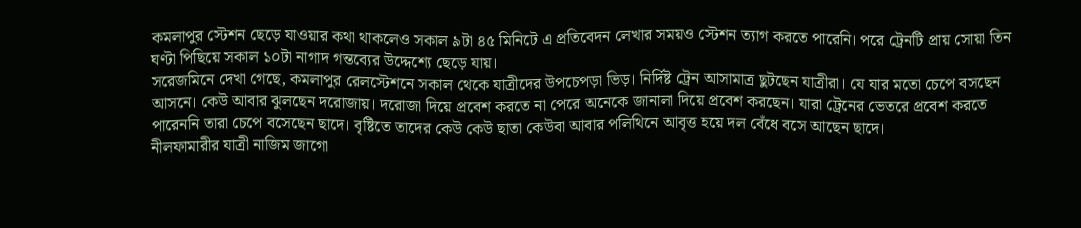কমলাপুর স্টেশন ছেড়ে যাওয়ার কথা থাকলেও সকাল ৯টা ৪৫ মিনিটে এ প্রতিবেদন লেখার সময়ও স্টেশন ত্যাগ করতে পারেনি। পরে ট্রেনটি প্রায় সোয়া তিন ঘণ্টা পিছিয়ে সকাল ১০টা নাগাদ গন্তব্যের উদ্দেশ্যে ছেড়ে যায়।
সরেজমিনে দেখা গেছে, কমলাপুর রেলস্টেশনে সকাল থেকে যাত্রীদের উপচেপড়া ভিড়। নির্দিষ্ট ট্রেন আসামাত্র ছুটছেন যাত্রীরা। যে যার মতো চেপে বসছেন আসনে। কেউ আবার ঝুলছেন দরোজায়। দরোজা দিয়ে প্রবেশ করতে না পেরে অনেকে জানালা দিয়ে প্রবেশ করছেন। যারা ট্রেনের ভেতরে প্রবেশ করতে পারেননি তারা চেপে বসেছেন ছাদে। বৃষ্টিতে তাদের কেউ কেউ ছাতা কেউবা আবার পলিথিনে আবৃত্ত হয়ে দল বেঁধে বসে আছেন ছাদে।
নীলফামারীর যাত্রী নাজিম জাগো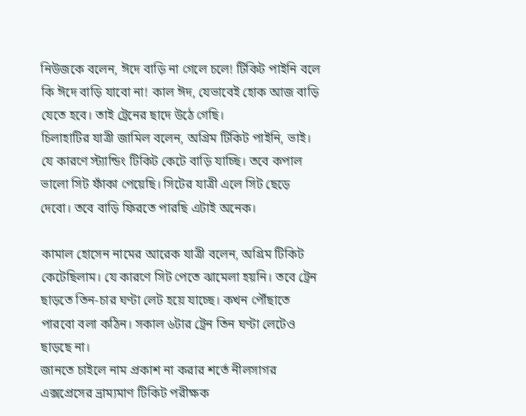নিউজকে বলেন, ঈদে বাড়ি না গেলে চলে! টিকিট পাইনি বলে কি ঈদে বাড়ি যাবো না! কাল ঈদ, যেভাবেই হোক আজ বাড়ি যেতে হবে। তাই ট্রেনের ছাদে উঠে গেছি।
চিলাহাটির যাত্রী জামিল বলেন, অগ্রিম টিকিট পাইনি, ভাই। যে কারণে স্ট্যান্ডিং টিকিট কেটে বাড়ি যাচ্ছি। তবে কপাল ভালো সিট ফাঁকা পেয়েছি। সিটের যাত্রী এলে সিট ছেড়ে দেবো। তবে বাড়ি ফিরতে পারছি এটাই অনেক।

কামাল হোসেন নামের আরেক যাত্রী বলেন, অগ্রিম টিকিট কেটেছিলাম। যে কারণে সিট পেতে ঝামেলা হয়নি। তবে ট্রেন ছাড়তে তিন-চার ঘণ্টা লেট হয়ে যাচ্ছে। কখন পৌঁছাতে পারবো বলা কঠিন। সকাল ৬টার ট্রেন তিন ঘণ্টা লেটেও ছাড়ছে না।
জানতে চাইলে নাম প্রকাশ না করার শর্তে নীলসাগর এক্সপ্রেসের ভ্রাম্যমাণ টিকিট পরীক্ষক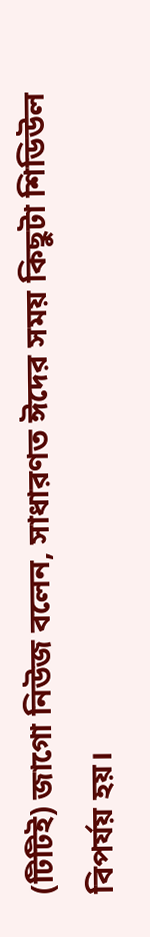(টিটিই) জাগো নিউজ বলেন, সাধারণত ঈদের সময় কিছুটা শিডিউল বিপর্যয় হয়।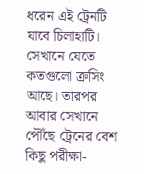ধরেন এই ট্রেনটি যাবে চিলাহাটি। সেখানে যেতে কতগুলো ক্রসিং আছে। তারপর আবার সেখানে পৌঁছে ট্রেনের বেশ কিছু পরীক্ষা-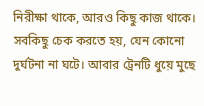নিরীক্ষা থাকে, আরও কিছু কাজ থাকে। সবকিছু চেক করতে হয়, যেন কোনো দুর্ঘটনা না ঘটে। আবার ট্রেনটি ধুয়ে মুছে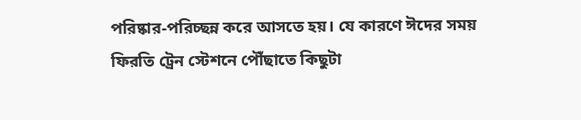পরিষ্কার-পরিচ্ছন্ন করে আসতে হয়। যে কারণে ঈদের সময় ফিরতি ট্রেন স্টেশনে পৌঁছাতে কিছুটা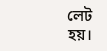লেট হয়।